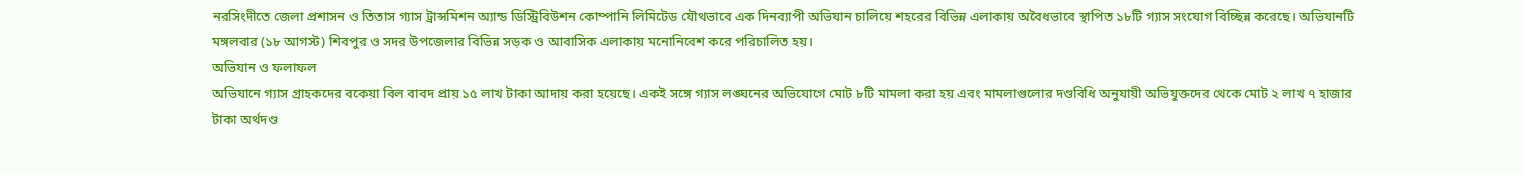নরসিংদীতে জেলা প্রশাসন ও তিতাস গ্যাস ট্রান্সমিশন অ্যান্ড ডিস্ট্রিবিউশন কোম্পানি লিমিটেড যৌথভাবে এক দিনব্যাপী অভিযান চালিয়ে শহরের বিভিন্ন এলাকায় অবৈধভাবে স্থাপিত ১৮টি গ্যাস সংযোগ বিচ্ছিন্ন করেছে। অভিযানটি মঙ্গলবার (১৮ আগস্ট) শিবপুর ও সদর উপজেলার বিভিন্ন সড়ক ও আবাসিক এলাকায় মনোনিবেশ করে পরিচালিত হয়।
অভিযান ও ফলাফল
অভিযানে গ্যাস গ্রাহকদের বকেয়া বিল বাবদ প্রায় ১৫ লাখ টাকা আদায় করা হয়েছে। একই সঙ্গে গ্যাস লঙ্ঘনের অভিযোগে মোট ৮টি মামলা করা হয় এবং মামলাগুলোর দণ্ডবিধি অনুযায়ী অভিযুক্তদের থেকে মোট ২ লাখ ৭ হাজার টাকা অর্থদণ্ড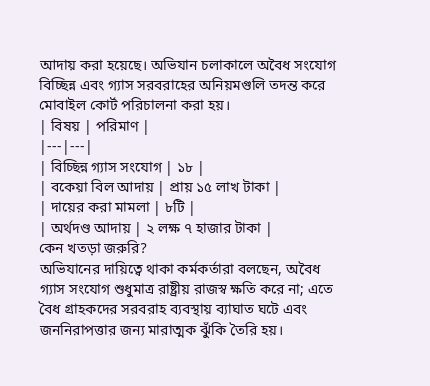আদায় করা হয়েছে। অভিযান চলাকালে অবৈধ সংযোগ বিচ্ছিন্ন এবং গ্যাস সরবরাহের অনিয়মগুলি তদন্ত করে মোবাইল কোর্ট পরিচালনা করা হয়।
| বিষয় | পরিমাণ |
|---|---|
| বিচ্ছিন্ন গ্যাস সংযোগ | ১৮ |
| বকেয়া বিল আদায় | প্রায় ১৫ লাখ টাকা |
| দায়ের করা মামলা | ৮টি |
| অর্থদণ্ড আদায় | ২ লক্ষ ৭ হাজার টাকা |
কেন খতড়া জরুরি?
অভিযানের দায়িত্বে থাকা কর্মকর্তারা বলছেন, অবৈধ গ্যাস সংযোগ শুধুমাত্র রাষ্ট্রীয় রাজস্ব ক্ষতি করে না; এতে বৈধ গ্রাহকদের সরবরাহ ব্যবস্থায় ব্যাঘাত ঘটে এবং জননিরাপত্তার জন্য মারাত্মক ঝুঁকি তৈরি হয়।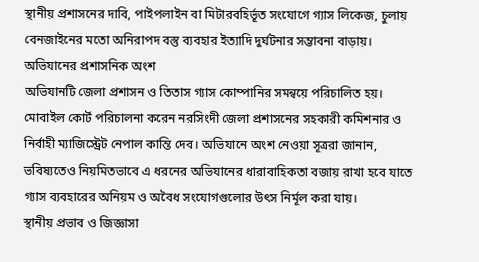স্থানীয় প্রশাসনের দাবি, পাইপলাইন বা মিটারবহির্ভূত সংযোগে গ্যাস লিকেজ, চুলায় বেনজাইনের মতো অনিরাপদ বস্তু ব্যবহার ইত্যাদি দুর্ঘটনার সম্ভাবনা বাড়ায়।
অভিযানের প্রশাসনিক অংশ
অভিযানটি জেলা প্রশাসন ও তিতাস গ্যাস কোম্পানির সমন্বয়ে পরিচালিত হয়। মোবাইল কোর্ট পরিচালনা করেন নরসিংদী জেলা প্রশাসনের সহকারী কমিশনার ও নির্বাহী ম্যাজিস্ট্রেট নেপাল কান্তি দেব। অভিযানে অংশ নেওয়া সূত্ররা জানান, ভবিষ্যতেও নিয়মিতভাবে এ ধরনের অভিযানের ধারাবাহিকতা বজায় রাখা হবে যাতে গ্যাস ব্যবহারের অনিয়ম ও অবৈধ সংযোগগুলোর উৎস নির্মূল করা যায়।
স্থানীয় প্রভাব ও জিজ্ঞাসা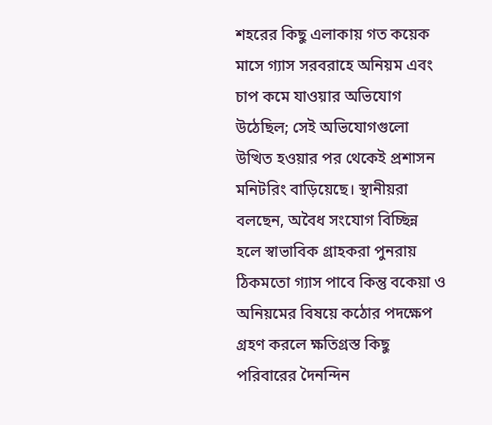শহরের কিছু এলাকায় গত কয়েক মাসে গ্যাস সরবরাহে অনিয়ম এবং চাপ কমে যাওয়ার অভিযোগ উঠেছিল; সেই অভিযোগগুলো উত্থিত হওয়ার পর থেকেই প্রশাসন মনিটরিং বাড়িয়েছে। স্থানীয়রা বলছেন, অবৈধ সংযোগ বিচ্ছিন্ন হলে স্বাভাবিক গ্রাহকরা পুনরায় ঠিকমতো গ্যাস পাবে কিন্তু বকেয়া ও অনিয়মের বিষয়ে কঠোর পদক্ষেপ গ্রহণ করলে ক্ষতিগ্রস্ত কিছু পরিবারের দৈনন্দিন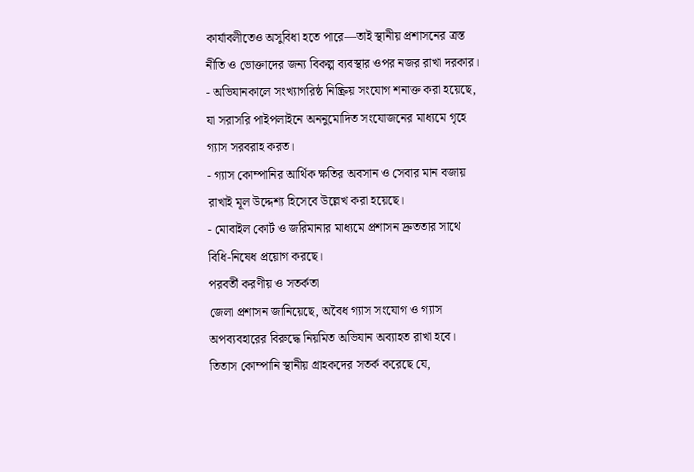কার্যাবলীতেও অসুবিধা হতে পারে—তাই স্থানীয় প্রশাসনের ত্রস্ত নীতি ও ভোক্তাদের জন্য বিকল্প ব্যবস্থার ওপর নজর রাখা দরকার।
- অভিযানকালে সংখ্যাগরিষ্ঠ নিষ্ক্রিয় সংযোগ শনাক্ত করা হয়েছে, যা সরাসরি পাইপলাইনে অননুমোদিত সংযোজনের মাধ্যমে গৃহে গ্যাস সরবরাহ করত।
- গ্যাস কোম্পানির আর্থিক ক্ষতির অবসান ও সেবার মান বজায় রাখাই মূল উদ্দেশ্য হিসেবে উল্লেখ করা হয়েছে।
- মোবাইল কোর্ট ও জরিমানার মাধ্যমে প্রশাসন দ্রুততার সাথে বিধি-নিষেধ প্রয়োগ করছে।
পরবর্তী করণীয় ও সতর্কতা
জেলা প্রশাসন জানিয়েছে, অবৈধ গ্যাস সংযোগ ও গ্যাস অপব্যবহারের বিরুদ্ধে নিয়মিত অভিযান অব্যাহত রাখা হবে। তিতাস কোম্পানি স্থানীয় গ্রাহকদের সতর্ক করেছে যে,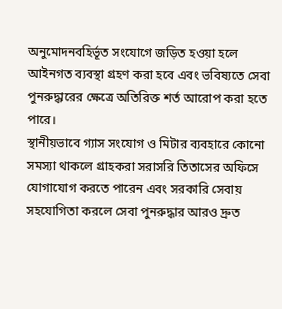অনুমোদনবহির্ভূত সংযোগে জড়িত হওয়া হলে আইনগত ব্যবস্থা গ্রহণ করা হবে এবং ভবিষ্যতে সেবা পুনরুদ্ধারের ক্ষেত্রে অতিরিক্ত শর্ত আরোপ করা হতে পারে।
স্থানীয়ভাবে গ্যাস সংযোগ ও মিটার ব্যবহারে কোনো সমস্যা থাকলে গ্রাহকরা সরাসরি তিতাসের অফিসে যোগাযোগ করতে পারেন এবং সরকারি সেবায় সহযোগিতা করলে সেবা পুনরুদ্ধার আরও দ্রুত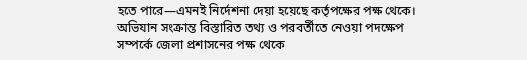হতে পারে—এমনই নির্দেশনা দেয়া হয়েছে কর্তৃপক্ষের পক্ষ থেকে।
অভিযান সংক্রান্ত বিস্তারিত তথ্য ও পরবর্তীতে নেওয়া পদক্ষেপ সম্পর্কে জেলা প্রশাসনের পক্ষ থেকে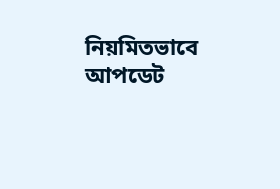নিয়মিতভাবে আপডেট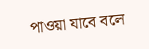পাওয়া যাবে বলে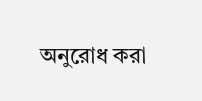অনুরোধ করা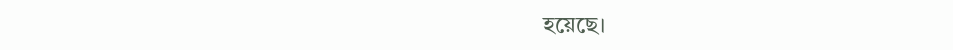হয়েছে।